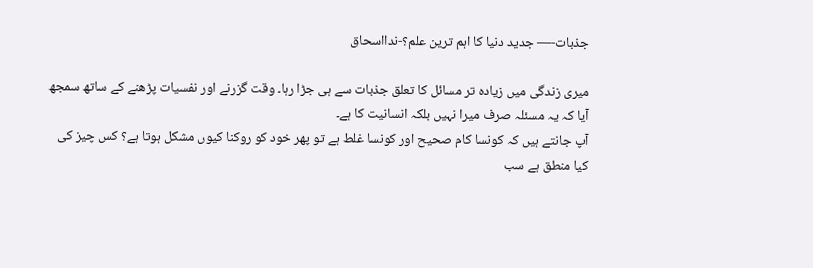جذبات-— جدید دنیا کا اہم ترین علم؟-ندااسحاق

میری زندگی میں زیادہ تر مسائل کا تعلق جذبات سے ہی جڑا رہا۔ وقت گزرنے اور نفسیات پڑھنے کے ساتھ سمجھ آیا کہ یہ مسئلہ صرف میرا نہیں بلکہ انسانیت کا ہے۔
آپ جانتے ہیں کہ کونسا کام صحیح اور کونسا غلط ہے تو پھر خود کو روکنا کیوں مشکل ہوتا ہے؟ کس چیز کی کیا منطق ہے سب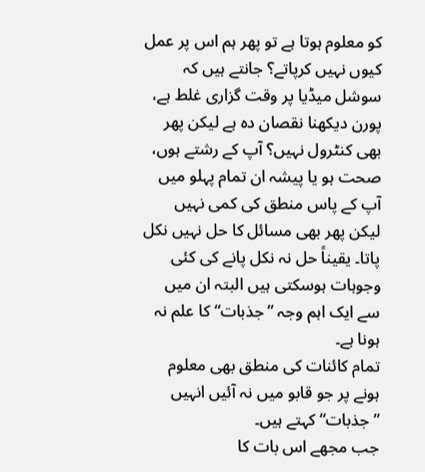کو معلوم ہوتا ہے تو پھر ہم اس پر عمل کیوں نہیں کرپاتے؟ جانتے ہیں کہ سوشل میڈیا پر وقت گزاری غلط ہے، پورن دیکھنا نقصان دہ ہے لیکن پھر بھی کنٹرول نہیں؟ آپ کے رشتے ہوں، صحت ہو یا پیشہ ان تمام پہلو میں آپ کے پاس منطق کی کمی نہیں لیکن پھر بھی مسائل کا حل نہیں نکل پاتا۔ یقیناً حل نہ نکل پانے کی کئی وجوہات ہوسکتی ہیں البتہ ان میں سے ایک اہم وجہ ”جذبات“ کا علم نہ ہونا ہے۔
تمام کائنات کی منطق بھی معلوم ہونے پر جو قابو میں نہ آئیں انہیں ”جذبات“ کہتے ہیں۔
جب مجھے اس بات کا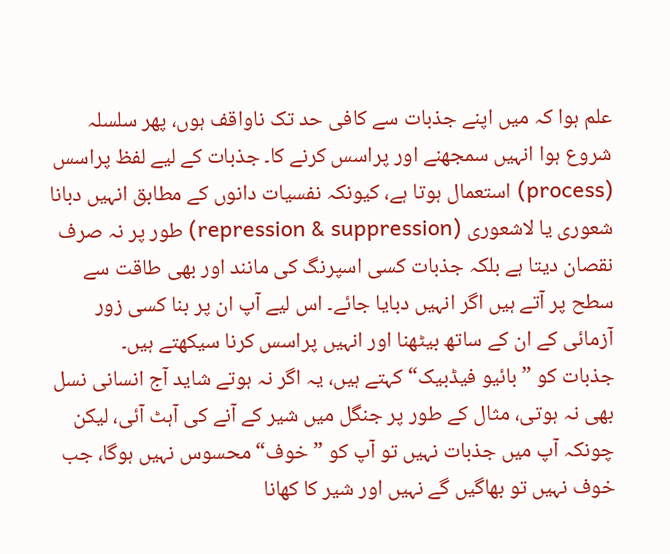علم ہوا کہ میں اپنے جذبات سے کافی حد تک ناواقف ہوں، پھر سلسلہ شروع ہوا انہیں سمجھنے اور پراسس کرنے کا۔ جذبات کے لیے لفظ پراسس (process) استعمال ہوتا ہے، کیونکہ نفسیات دانوں کے مطابق انہیں دبانا شعوری یا لاشعوری (repression & suppression) طور پر نہ صرف نقصان دیتا ہے بلکہ جذبات کسی اسپرنگ کی مانند اور بھی طاقت سے سطح پر آتے ہیں اگر انہیں دبایا جائے۔ اس لیے آپ ان پر بنا کسی زور آزمائی کے ان کے ساتھ بیٹھنا اور انہیں پراسس کرنا سیکھتے ہیں۔
جذبات کو ”بائیو فیڈبیک“ کہتے ہیں، یہ اگر نہ ہوتے شاید آج انسانی نسل بھی نہ ہوتی، مثال کے طور پر جنگل میں شیر کے آنے کی آہٹ آئی، لیکن چونکہ آپ میں جذبات نہیں تو آپ کو ”خوف“ محسوس نہیں ہوگا، جب خوف نہیں تو بھاگیں گے نہیں اور شیر کا کھانا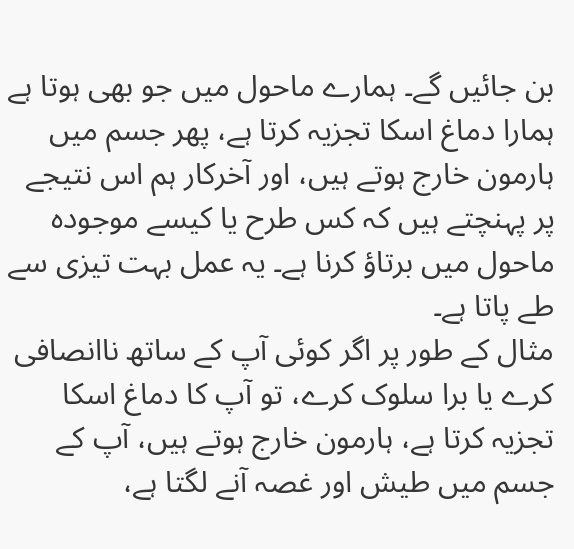بن جائیں گے۔ ہمارے ماحول میں جو بھی ہوتا ہے ہمارا دماغ اسکا تجزیہ کرتا ہے، پھر جسم میں ہارمون خارج ہوتے ہیں، اور آخرکار ہم اس نتیجے پر پہنچتے ہیں کہ کس طرح یا کیسے موجودہ ماحول میں برتاؤ کرنا ہے۔ یہ عمل بہت تیزی سے طے پاتا ہے۔
مثال کے طور پر اگر کوئی آپ کے ساتھ ناانصافی کرے یا برا سلوک کرے، تو آپ کا دماغ اسکا تجزیہ کرتا ہے، ہارمون خارج ہوتے ہیں، آپ کے جسم میں طیش اور غصہ آنے لگتا ہے،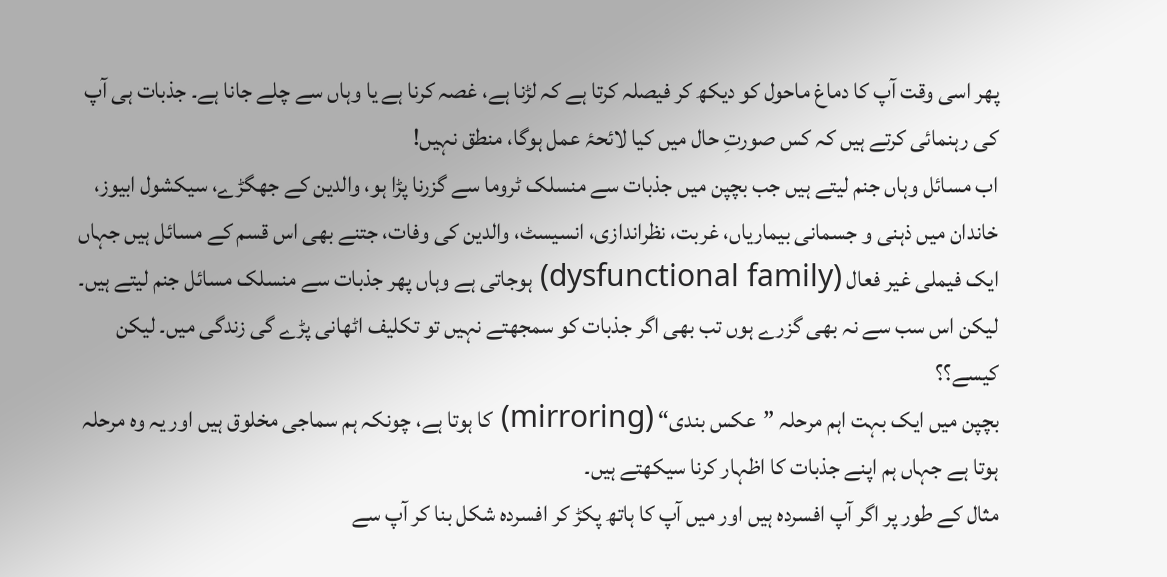پھر اسی وقت آپ کا دماغ ماحول کو دیکھ کر فیصلہ کرتا ہے کہ لڑنا ہے، غصہ کرنا ہے یا وہاں سے چلے جانا ہے۔ جذبات ہی آپ کی رہنمائی کرتے ہیں کہ کس صورتِ حال میں کیا لائحۂ عمل ہوگا، منطق نہیں!
اب مسائل وہاں جنم لیتے ہیں جب بچپن میں جذبات سے منسلک ٹروما سے گزرنا پڑا ہو، والدین کے جھگڑے، سیکشول ابیوز، خاندان میں ذہنی و جسمانی بیماریاں، غربت، نظراندازی، انسیسٹ، والدین کی وفات، جتنے بھی اس قسم کے مسائل ہیں جہاں ایک فیملی غیر فعال (dysfunctional family) ہوجاتی ہے وہاں پھر جذبات سے منسلک مسائل جنم لیتے ہیں۔ لیکن اس سب سے نہ بھی گزرے ہوں تب بھی اگر جذبات کو سمجھتے نہیں تو تکلیف اٹھانی پڑے گی زندگی میں۔ لیکن کیسے؟؟
بچپن میں ایک بہت اہم مرحلہ ”عکس بندی“ (mirroring) کا ہوتا ہے، چونکہ ہم سماجی مخلوق ہیں اور یہ وہ مرحلہ ہوتا ہے جہاں ہم اپنے جذبات کا اظہار کرنا سیکھتے ہیں۔
مثال کے طور پر اگر آپ افسردہ ہیں اور میں آپ کا ہاتھ پکڑ کر افسردہ شکل بنا کر آپ سے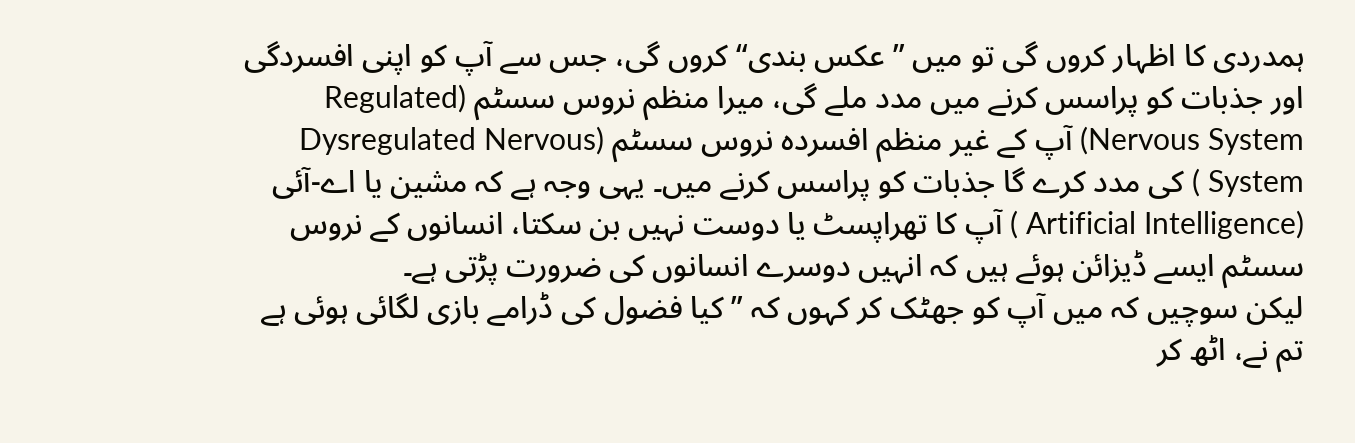ہمدردی کا اظہار کروں گی تو میں ”عکس بندی“ کروں گی، جس سے آپ کو اپنی افسردگی اور جذبات کو پراسس کرنے میں مدد ملے گی، میرا منظم نروس سسٹم (Regulated Nervous System) آپ کے غیر منظم افسردہ نروس سسٹم (Dysregulated Nervous System ) کی مدد کرے گا جذبات کو پراسس کرنے میں۔ یہی وجہ ہے کہ مشین یا اے-آئی (Artificial Intelligence ) آپ کا تھراپسٹ یا دوست نہیں بن سکتا، انسانوں کے نروس سسٹم ایسے ڈیزائن ہوئے ہیں کہ انہیں دوسرے انسانوں کی ضرورت پڑتی ہے۔
لیکن سوچیں کہ میں آپ کو جھٹک کر کہوں کہ ”کیا فضول کی ڈرامے بازی لگائی ہوئی ہے تم نے، اٹھ کر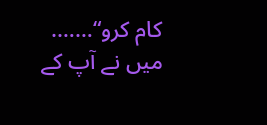کام کرو“……. میں نے آپ کے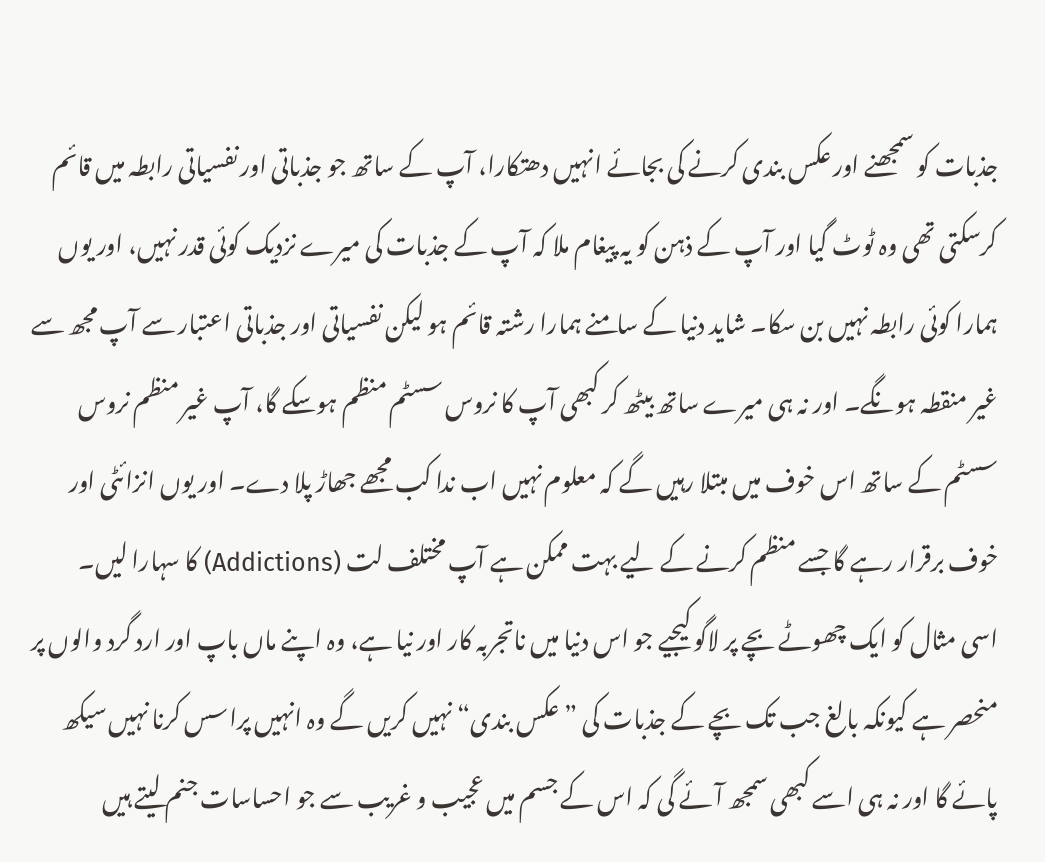جذبات کو سمجھنے اور عکس بندی کرنے کی بجائے انہیں دھتکارا، آپ کے ساتھ جو جذباتی اور نفسیاتی رابطہ میں قائم کرسکتی تھی وہ ٹوٹ گیا اور آپ کے ذہن کو یہ پیغام ملا کہ آپ کے جذبات کی میرے نزدیک کوئی قدر نہیں، اور یوں ہمارا کوئی رابطہ نہیں بن سکا۔ شاید دنیا کے سامنے ہمارا رشتہ قائم ہو لیکن نفسیاتی اور جذباتی اعتبار سے آپ مجھ سے غیر منقطہ ہونگے۔ اور نہ ہی میرے ساتھ بیٹھ کر کبھی آپ کا نروس سسٹم منظم ہوسکے گا، آپ غیر منظم نروس سسٹم کے ساتھ اس خوف میں مبتلا رہیں گے کہ معلوم نہیں اب ندا کب مجھے جھاڑ پلا دے۔ اور یوں انزائٹی اور خوف برقرار رہے گا جسے منظم کرنے کے لیے بہت ممکن ہے آپ مختلف لت (Addictions) کا سہارا لیں۔
اسی مثال کو ایک چھوٹے بچے پر لاگو کیجیے جو اس دنیا میں ناتجربہ کار اور نیا ہے، وہ اپنے ماں باپ اور ارد گرد والوں پر منحصر ہے کیونکہ بالغ جب تک بچے کے جذبات کی ”عکس بندی“ نہیں کریں گے وہ انہیں پراسس کرنا نہیں سیکھ پائے گا اور نہ ہی اسے کبھی سمجھ آئے گی کہ اس کے جسم میں عجیب و غریب سے جو احساسات جنم لیتے ہیں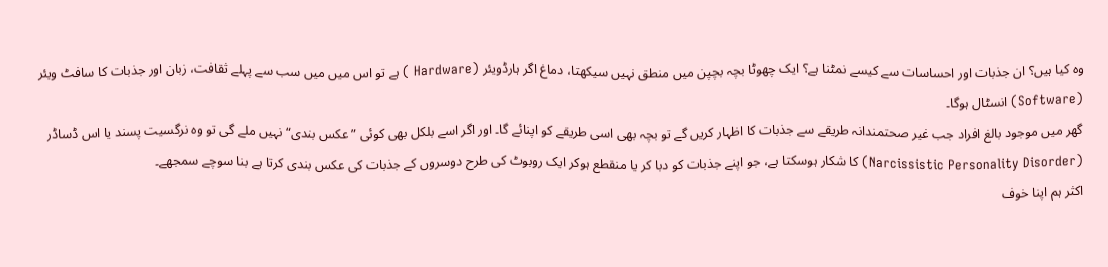وہ کیا ہیں؟ ان جذبات اور احساسات سے کیسے نمٹنا ہے؟ ایک چھوٹا بچہ بچپن میں منطق نہیں سیکھتا، دماغ اگر ہارڈویئر (Hardware ) ہے تو اس میں میں سب سے پہلے ثقافت، زبان اور جذبات کا سافٹ ویئر (Software) انسٹال ہوگا۔
گھر میں موجود بالغ افراد جب غیر صحتمندانہ طریقے سے جذبات کا اظہار کریں گے تو بچہ بھی اسی طریقے کو اپنائے گا۔ اور اگر اسے بلکل بھی کوئی ”عکس بندی“ نہیں ملے گی تو وہ نرگسیت پسند یا اس ڈساڈر (Narcissistic Personality Disorder) کا شکار ہوسکتا ہے، جو اپنے جذبات کو دبا کر یا منقطع ہوکر ایک روبوٹ کی طرح دوسروں کے جذبات کی عکس بندی کرتا ہے بنا سوچے سمجھے۔
اکثر ہم اپنا خوف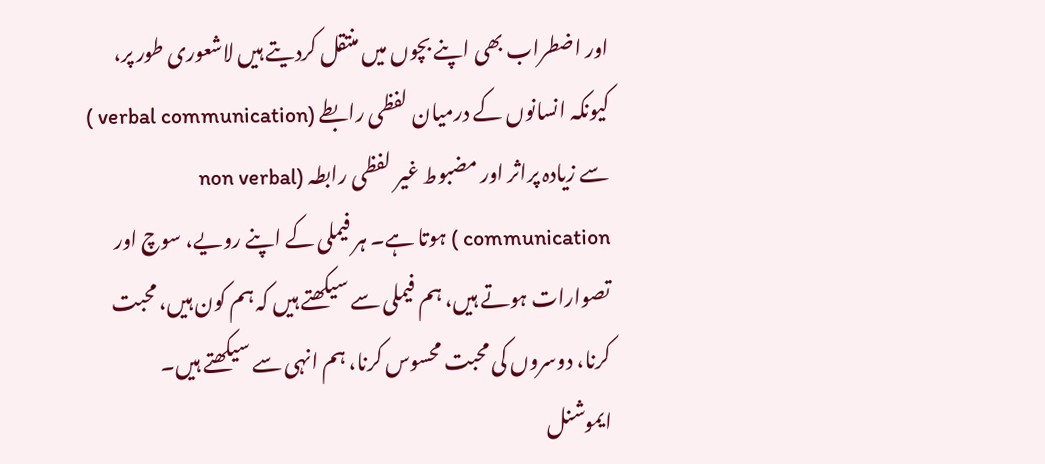اور اضطراب بھی اپنے بچوں میں منتقل کردیتے ہیں لاشعوری طور پر، کیونکہ انسانوں کے درمیان لفظی رابطے (verbal communication ) سے زیادہ پراثر اور مضبوط غیر لفظی رابطہ (non verbal communication ) ہوتا ہے۔ ہر فیملی کے اپنے رویے، سوچ اور تصوارات ہوتے ہیں، ہم فیملی سے سیکھتے ہیں کہ ہم کون ہیں، محبت کرنا، دوسروں کی محبت محسوس کرنا، ہم انہی سے سیکھتے ہیں۔
ایموشنل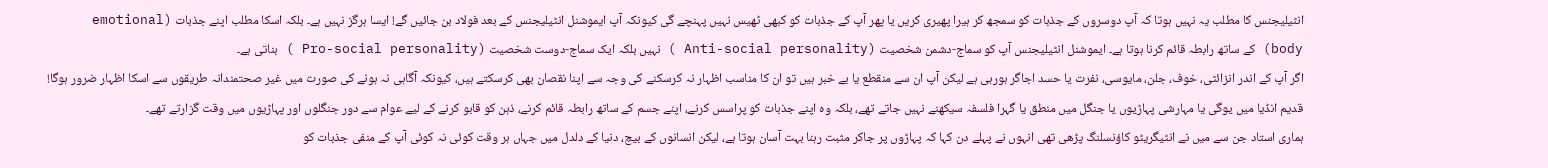انٹیلیجنس کا مطلب یہ نہیں ہوتا کہ آپ دوسروں کے جذبات کو سمجھ کر ہیرا پھیری کریں یا پھر آپ کے جذبات کو کبھی ٹھیس نہیں پہنچے گی کیونکہ آپ ایموشنل انٹیلیجنس کے بعد فولاد بن جائیں گے! ایسا ہرگز نہیں ہے۔ بلکہ اسکا مطلب اپنے جذبات (emotional body) کے ساتھ رابطہ قائم کرنا ہوتا ہے۔ ایموشنل انٹیلیجنس آپ کو سماج-دشمن شخصیت (Anti-social personality ) نہیں بلکہ ایک سماج-دوست شخصیت (Pro-social personality ) بناتی ہے۔
اگر آپ کے اندر انزائٹی، خوف، جلن، مایوسی، نفرت یا حسد اجاگر ہورہی ہے لیکن آپ ان سے منقطع یا بے خبر ہیں تو ان کا مناسب اظہار نہ کرسکنے کی وجہ سے اپنا نقصان بھی کرسکتے ہیں، کیونکہ آگاہی نہ ہونے کی صورت میں غیر صحتمندانہ طریقوں سے اسکا اظہار ضرور ہوگا!
قدیم انڈیا میں یوگی یا مہارشی پہاڑیوں یا جنگل میں منطق یا گہرا فلسفہ سیکھنے نہیں جاتے تھے، بلکہ وہ اپنے جذبات کو پراسس کرنے، اپنے جسم کے ساتھ رابطہ قائم کرنے، ذہن کو قابو کرنے کے لیے عوام سے دور جنگلوں اور پہاڑیوں میں وقت گزارتے تھے۔
ہماری استاد جن سے میں نے انٹیگریٹو کاؤنسلنگ پڑھی تھی انہوں نے پہلے دن کہا کہ پہاڑوں پر جاکر مثبت رہنا بہت آسان ہوتا ہے، لیکن انسانوں کے بیچ، دنیا کے دلدل میں جہاں ہر وقت کوئی نہ کوئی آپ کے منفی جذبات کو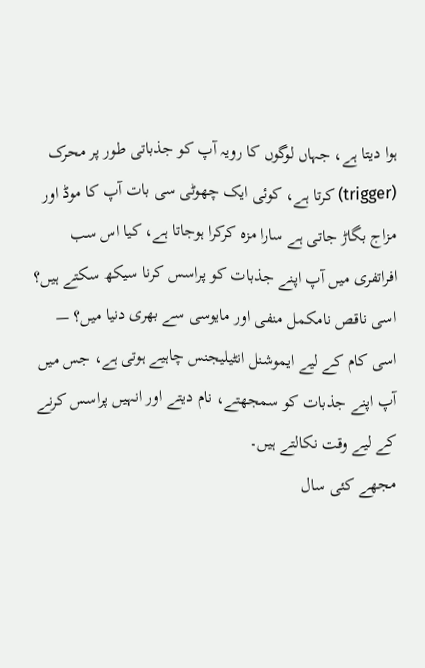ہوا دیتا ہے، جہاں لوگوں کا رویہ آپ کو جذباتی طور پر محرک (trigger) کرتا ہے، کوئی ایک چھوٹی سی بات آپ کا موڈ اور مزاج بگاڑ جاتی ہے سارا مزہ کرکرا ہوجاتا ہے، کیا اس سب افراتفری میں آپ اپنے جذبات کو پراسس کرنا سیکھ سکتے ہیں؟ اسی ناقص نامکمل منفی اور مایوسی سے بھری دنیا میں؟ — اسی کام کے لیے ایموشنل انٹیلیجنس چاہیے ہوتی ہے، جس میں آپ اپنے جذبات کو سمجھتے، نام دیتے اور انہیں پراسس کرنے کے لیے وقت نکالتے ہیں۔
مجھے کئی سال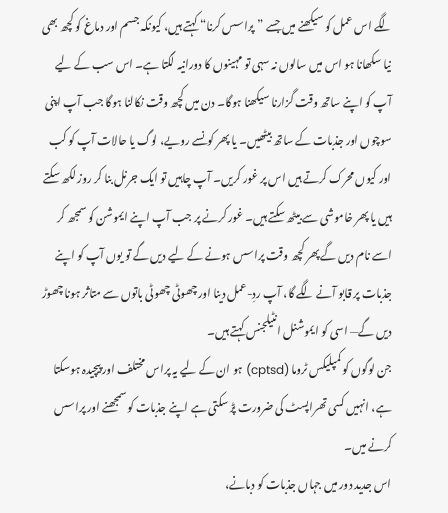لگے اس عمل کو سیکھنے میں جسے ”پراسس کرنا“ کہتے ہیں، کیونکہ جسم اور دماغ کو کچھ بھی نیا سکھانا ہو اس میں سالوں نہ سہی تو مہینوں کا دورانیہ لگتا ہے۔ اس سب کے لیے آپ کو اپنے ساتھ وقت گزارنا سیکھنا ہوگا۔ دن میں کچھ وقت نکالنا ہوگا جب آپ اپنی سوچوں اور جذبات کے ساتھ بیٹھیں۔ یا پھر کونسے رویے، لوگ یا حالات آپ کو کب اور کیوں محرک کرتے ہیں اس پر غور کریں۔ آپ چاہیں تو ایک جرنل بنا کر روز لکھ سکتے ہیں یا پھر خاموشی سے بیٹھ سکتے ہیں۔ غور کرنے پر جب آپ اپنے ایموشن کو سمجھ کر اسے نام دیں گے پھر کچھ وقت پراسس ہونے کے لیے دیں گے تو یوں آپ کو اپنے جذبات پر قابو آنے لگے گا، آپ ردِ-عمل دینا اور چھوٹی چھوٹی باتوں سے متاثر ہونا چھوڑ دیں گے— اسی کو ایموشنل انٹیلجنس کہتے ہیں۔
جن لوگوں کو کمپلیکس ٹروما (cptsd) ہو ان کے لیے یہ پراس مختلف اور پیچیدہ ہوسکتا ہے، انہیں کسی تھراپسٹ کی ضرورت پڑ سکتی ہے اپنے جذبات کو سمجھنے اور پراسس کرنے میں۔
اس جدید دور میں جہاں جذبات کو دبانے،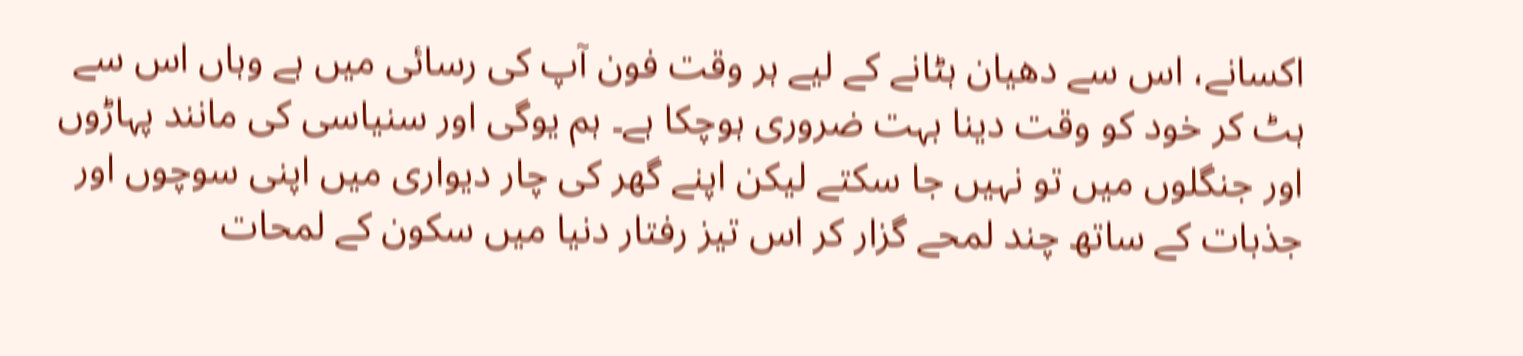اکسانے، اس سے دھیان ہٹانے کے لیے ہر وقت فون آپ کی رسائی میں ہے وہاں اس سے ہٹ کر خود کو وقت دینا بہت ضروری ہوچکا ہے۔ ہم یوگی اور سنیاسی کی مانند پہاڑوں اور جنگلوں میں تو نہیں جا سکتے لیکن اپنے گھر کی چار دیواری میں اپنی سوچوں اور جذبات کے ساتھ چند لمحے گزار کر اس تیز رفتار دنیا میں سکون کے لمحات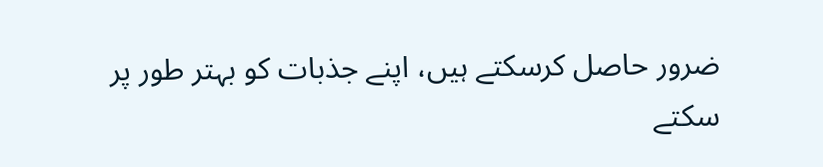ضرور حاصل کرسکتے ہیں، اپنے جذبات کو بہتر طور پر سکتے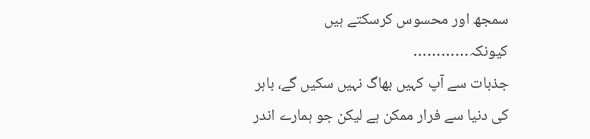سمجھ اور محسوس کرسکتے ہیں کیونکہ…………
جذبات سے آپ کہیں بھاگ نہیں سکیں گے، باہر کی دنیا سے فرار ممکن ہے لیکن جو ہمارے اندر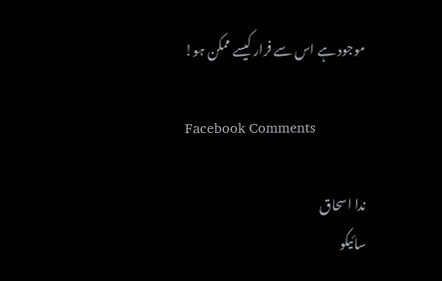موجود ہے اس سے فرار کیسے ممکن ہو!

Facebook Comments

ندا اسحاق
سائیکو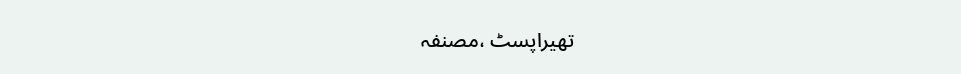تھیراپسٹ ،مصنفہ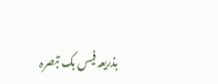بذریعہ فیس بک تبصرہ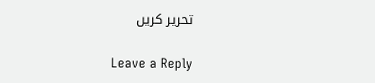تحریر کریں

Leave a Reply